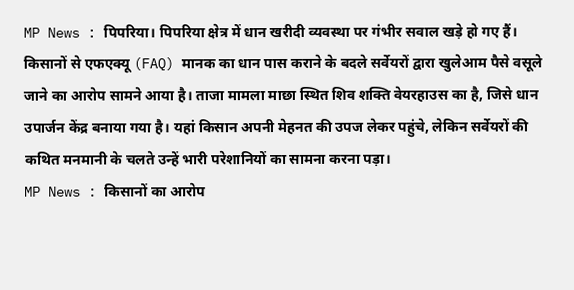MP News : पिपरिया। पिपरिया क्षेत्र में धान खरीदी व्यवस्था पर गंभीर सवाल खड़े हो गए हैं। किसानों से एफएक्यू (FAQ) मानक का धान पास कराने के बदले सर्वेयरों द्वारा खुलेआम पैसे वसूले जाने का आरोप सामने आया है। ताजा मामला माछा स्थित शिव शक्ति वेयरहाउस का है, जिसे धान उपार्जन केंद्र बनाया गया है। यहां किसान अपनी मेहनत की उपज लेकर पहुंचे, लेकिन सर्वेयरों की कथित मनमानी के चलते उन्हें भारी परेशानियों का सामना करना पड़ा।
MP News : किसानों का आरोप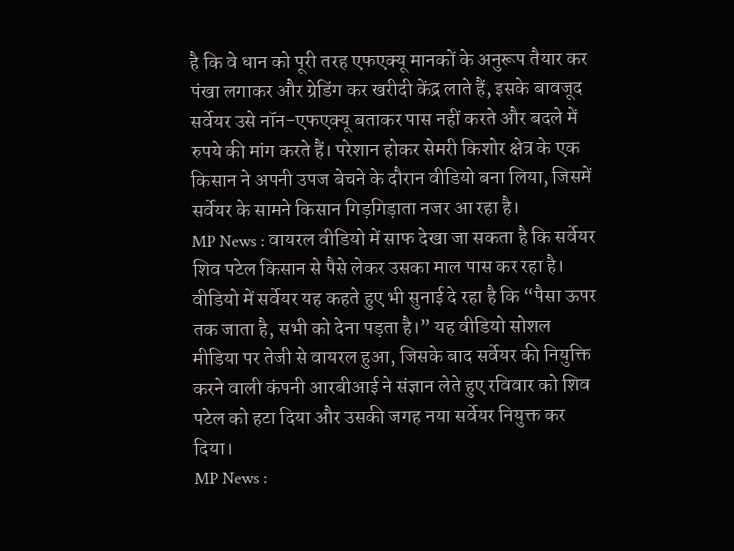है कि वे धान को पूरी तरह एफएक्यू मानकों के अनुरूप तैयार कर पंखा लगाकर और ग्रेडिंग कर खरीदी केंद्र लाते हैं, इसके बावजूद सर्वेयर उसे नॉन-एफएक्यू बताकर पास नहीं करते और बदले में रुपये की मांग करते हैं। परेशान होकर सेमरी किशोर क्षेत्र के एक किसान ने अपनी उपज बेचने के दौरान वीडियो बना लिया, जिसमें सर्वेयर के सामने किसान गिड़गिड़ाता नजर आ रहा है।
MP News : वायरल वीडियो में साफ देखा जा सकता है कि सर्वेयर शिव पटेल किसान से पैसे लेकर उसका माल पास कर रहा है। वीडियो में सर्वेयर यह कहते हुए भी सुनाई दे रहा है कि “पैसा ऊपर तक जाता है, सभी को देना पड़ता है।” यह वीडियो सोशल मीडिया पर तेजी से वायरल हुआ, जिसके बाद सर्वेयर की नियुक्ति करने वाली कंपनी आरबीआई ने संज्ञान लेते हुए रविवार को शिव पटेल को हटा दिया और उसकी जगह नया सर्वेयर नियुक्त कर दिया।
MP News :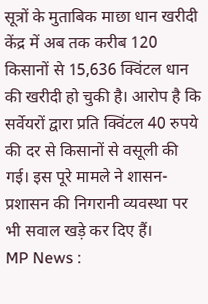सूत्रों के मुताबिक माछा धान खरीदी केंद्र में अब तक करीब 120 किसानों से 15,636 क्विंटल धान की खरीदी हो चुकी है। आरोप है कि सर्वेयरों द्वारा प्रति क्विंटल 40 रुपये की दर से किसानों से वसूली की गई। इस पूरे मामले ने शासन-प्रशासन की निगरानी व्यवस्था पर भी सवाल खड़े कर दिए हैं।
MP News :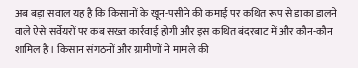अब बड़ा सवाल यह है कि किसानों के खून-पसीने की कमाई पर कथित रूप से डाका डालने वाले ऐसे सर्वेयरों पर कब सख्त कार्रवाई होगी और इस कथित बंदरबाट में और कौन-कौन शामिल है। किसान संगठनों और ग्रामीणों ने मामले की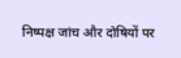निष्पक्ष जांच और दोषियों पर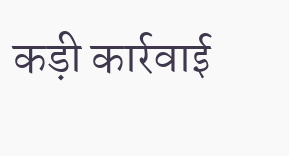कड़ी कार्रवाई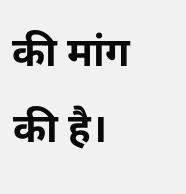की मांग की है।